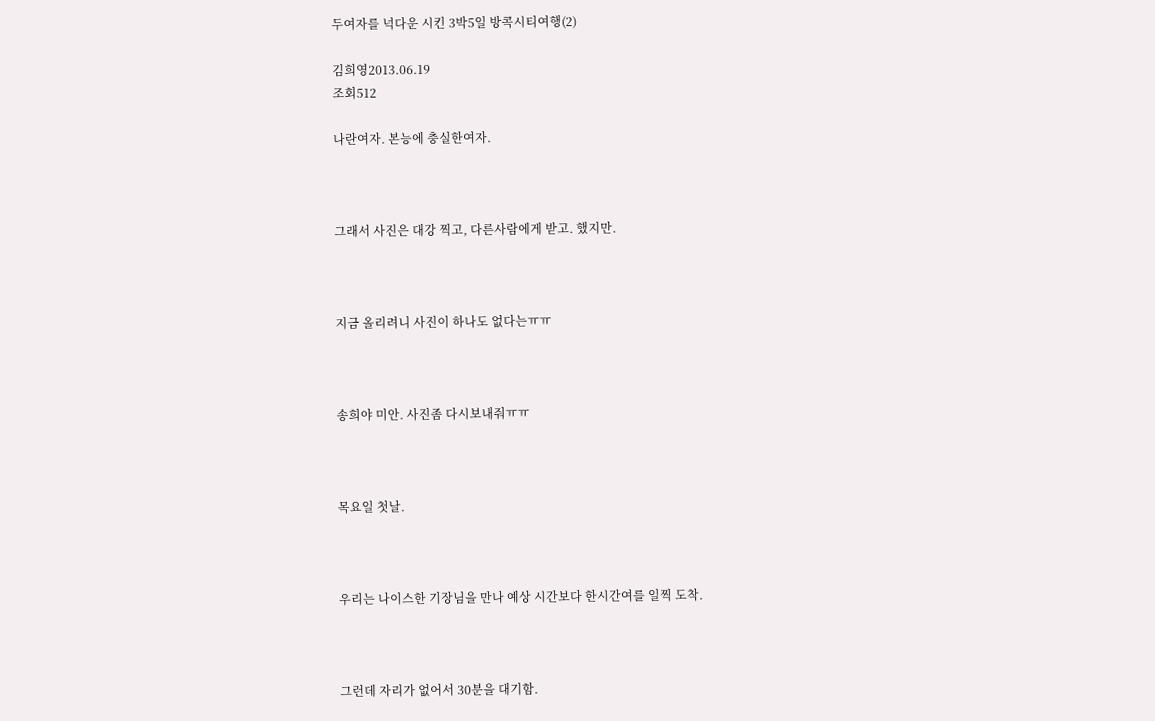두여자를 넉다운 시킨 3박5일 방콕시티여행(2)

김희영2013.06.19
조회512

나란여자. 본능에 충실한여자.



그래서 사진은 대강 찍고, 다른사람에게 받고. 했지만.



지금 올리려니 사진이 하나도 없다는ㅠㅠ



송희야 미안. 사진좀 다시보내줘ㅠㅠ



목요일 첫날.



우리는 나이스한 기장님을 만나 예상 시간보다 한시간여를 일찍 도착.



그런데 자리가 없어서 30분을 대기함.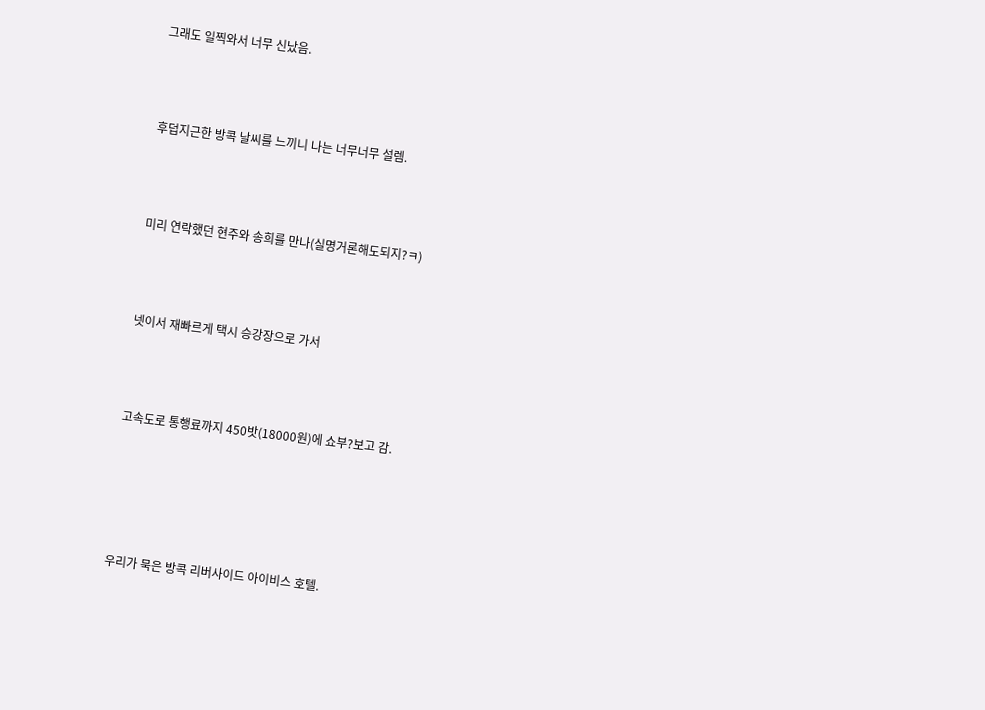그래도 일찍와서 너무 신났음.



후덥지근한 방콕 날씨를 느끼니 나는 너무너무 설렘.



미리 연락했던 현주와 송희를 만나(실명거론해도되지?ㅋ)



넷이서 재빠르게 택시 승강장으로 가서



고속도로 통행료까지 450밧(18000원)에 쇼부?보고 감.





우리가 묵은 방콕 리버사이드 아이비스 호텔.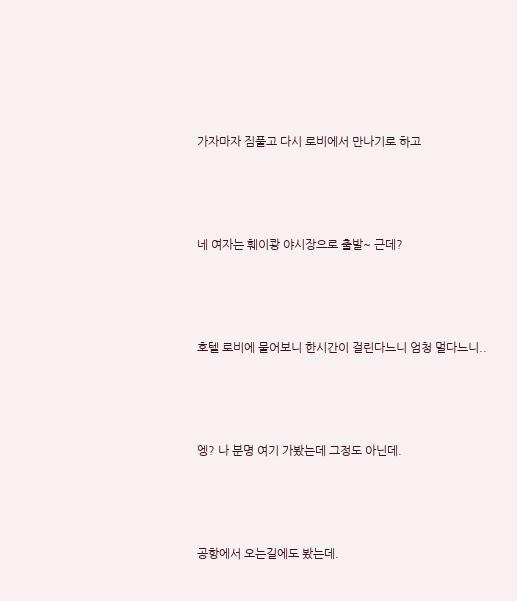가자마자 짐풀고 다시 로비에서 만나기로 하고



네 여자는 훼이쾅 야시장으로 출발~ 근데?



호텔 로비에 물어보니 한시간이 걸린다느니 엄청 멀다느니..



엥? 나 분명 여기 가봤는데 그정도 아닌데.



공항에서 오는길에도 봤는데.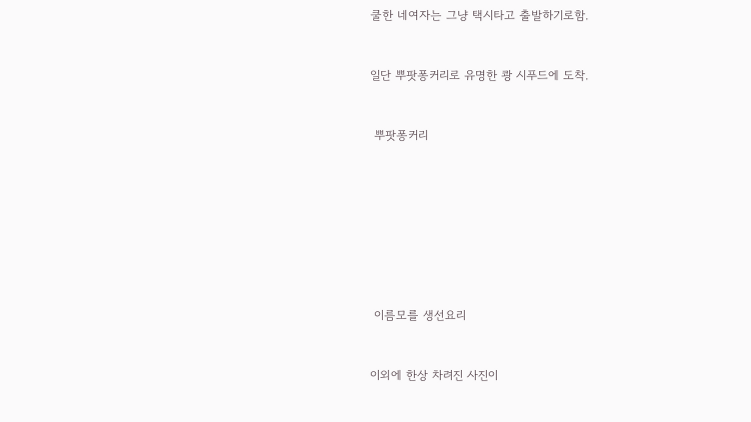쿨한 네여자는 그냥 택시타고 출발하기로함.



일단 뿌팟퐁커리로 유명한 쾅 시푸드에 도착.



 뿌팟퐁커리











 이름모를 생선요리



이외에 한상 차려진 사진이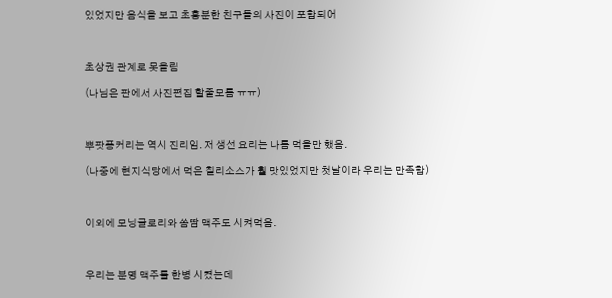있었지만 음식을 보고 초흥분한 친구들의 사진이 포함되어



초상권 관계로 못올림

(나님은 판에서 사진편집 할줄모름 ㅠㅠ)



뿌팟퐁커리는 역시 진리임. 저 생선 요리는 나름 먹을만 했음.

(나중에 현지식당에서 먹은 칠리소스가 훨 맛있었지만 첫날이라 우리는 만족함)



이외에 모닝글로리와 쏨땀 맥주도 시켜먹음.



우리는 분명 맥주를 한병 시켰는데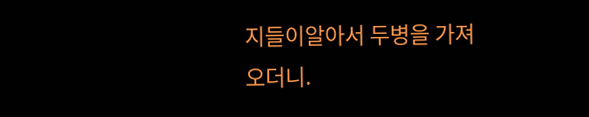지들이알아서 두병을 가져오더니.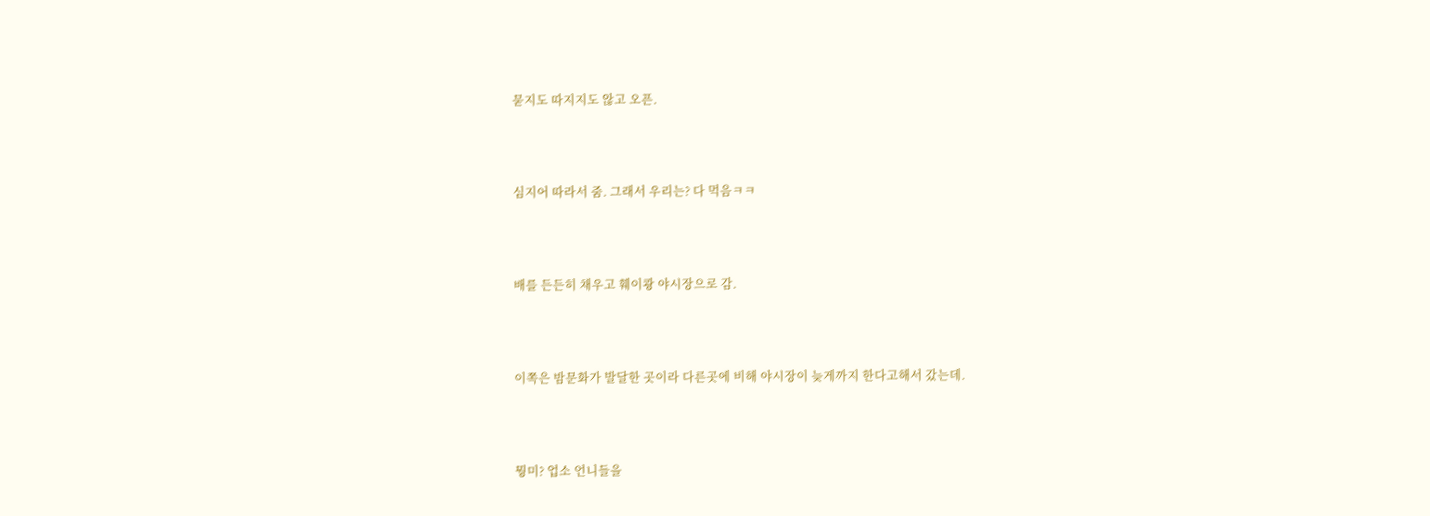묻지도 따지지도 않고 오픈.



심지어 따라서 줌. 그래서 우리는? 다 먹음ㅋㅋ



배를 든든히 채우고 훼이쾅 야시장으로 감.



이쪽은 밤문화가 발달한 곳이라 다른곳에 비해 야시장이 늦게까지 한다고해서 갔는데.



뭥미? 업소 언니들을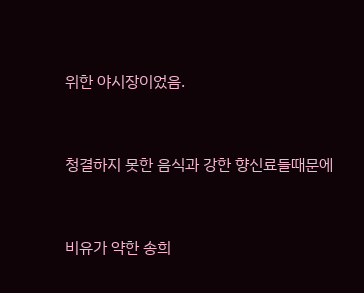위한 야시장이었음.



청결하지 못한 음식과 강한 향신료들때문에



비유가 약한 송희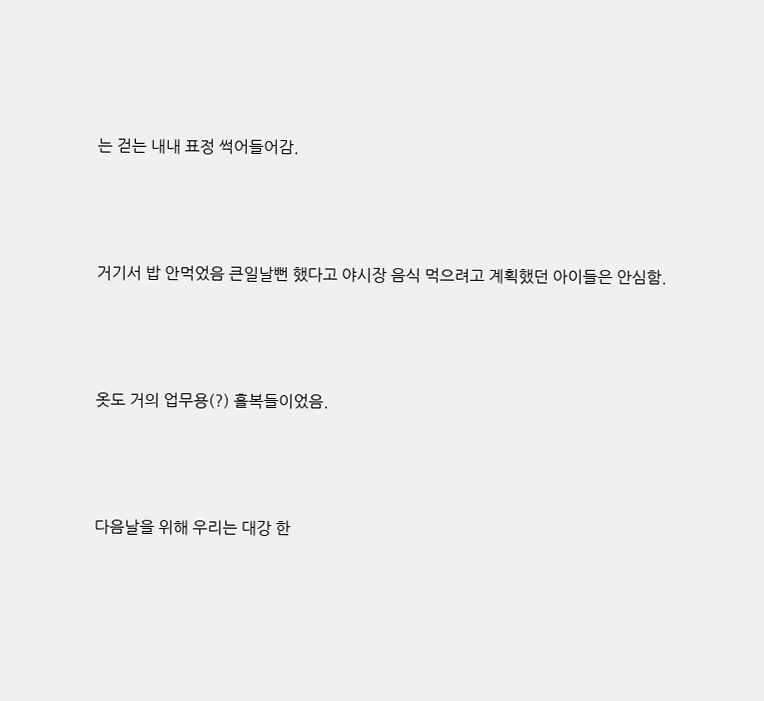는 걷는 내내 표정 썩어들어감.



거기서 밥 안먹었음 큰일날뻔 했다고 야시장 음식 먹으려고 계획했던 아이들은 안심함.



옷도 거의 업무용(?) 홀복들이었음.



다음날을 위해 우리는 대강 한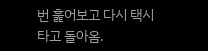번 훑어보고 다시 택시타고 돌아옴.